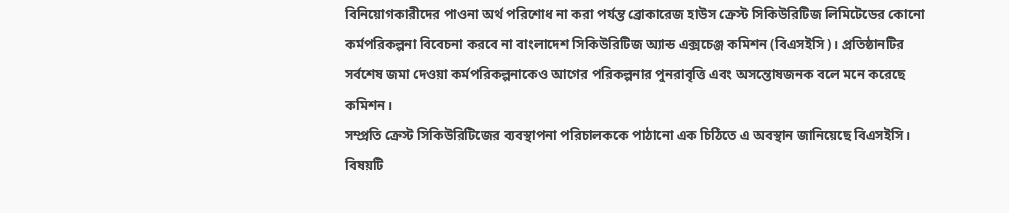বিনিয়োগকারীদের পাওনা অর্থ পরিশোধ না করা পর্যন্ত ব্রোকারেজ হাউস ক্রেস্ট সিকিউরিটিজ লিমিটেডের কোনো কর্মপরিকল্পনা বিবেচনা করবে না বাংলাদেশ সিকিউরিটিজ অ্যান্ড এক্সচেঞ্জ কমিশন (বিএসইসি)। প্রতিষ্ঠানটির সর্বশেষ জমা দেওয়া কর্মপরিকল্পনাকেও আগের পরিকল্পনার পুনরাবৃত্তি এবং অসন্তোষজনক বলে মনে করেছে কমিশন।
সম্প্রতি ক্রেস্ট সিকিউরিটিজের ব্যবস্থাপনা পরিচালককে পাঠানো এক চিঠিতে এ অবস্থান জানিয়েছে বিএসইসি। বিষয়টি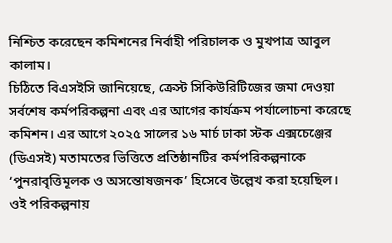নিশ্চিত করেছেন কমিশনের নির্বাহী পরিচালক ও মুখপাত্র আবুল কালাম।
চিঠিতে বিএসইসি জানিয়েছে, ক্রেস্ট সিকিউরিটিজের জমা দেওয়া সর্বশেষ কর্মপরিকল্পনা এবং এর আগের কার্যক্রম পর্যালোচনা করেছে কমিশন। এর আগে ২০২৫ সালের ১৬ মার্চ ঢাকা স্টক এক্সচেঞ্জের (ডিএসই) মতামতের ভিত্তিতে প্রতিষ্ঠানটির কর্মপরিকল্পনাকে ‘পুনরাবৃত্তিমূলক ও অসন্তোষজনক’ হিসেবে উল্লেখ করা হয়েছিল।
ওই পরিকল্পনায়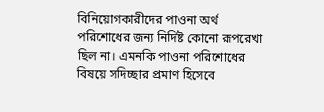বিনিয়োগকারীদের পাওনা অর্থ পরিশোধের জন্য নির্দিষ্ট কোনো রূপরেখা ছিল না। এমনকি পাওনা পরিশোধের বিষয়ে সদিচ্ছার প্রমাণ হিসেবে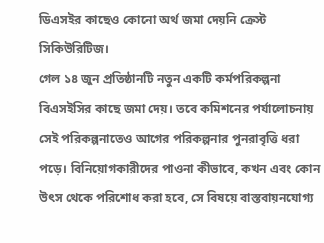ডিএসইর কাছেও কোনো অর্থ জমা দেয়নি ক্রেস্ট সিকিউরিটিজ।
গেল ১৪ জুন প্রতিষ্ঠানটি নতুন একটি কর্মপরিকল্পনা বিএসইসির কাছে জমা দেয়। তবে কমিশনের পর্যালোচনায় সেই পরিকল্পনাতেও আগের পরিকল্পনার পুনরাবৃত্তি ধরা পড়ে। বিনিয়োগকারীদের পাওনা কীভাবে, কখন এবং কোন উৎস থেকে পরিশোধ করা হবে, সে বিষয়ে বাস্তবায়নযোগ্য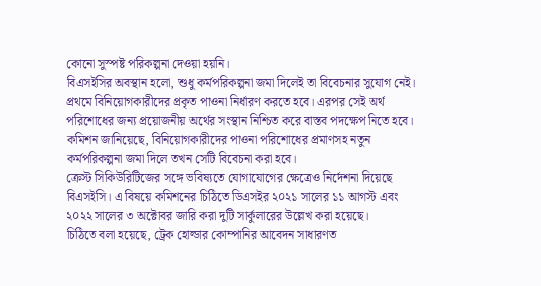কোনো সুস্পষ্ট পরিকল্পনা দেওয়া হয়নি।
বিএসইসির অবস্থান হলো, শুধু কর্মপরিকল্পনা জমা দিলেই তা বিবেচনার সুযোগ নেই। প্রথমে বিনিয়োগকারীদের প্রকৃত পাওনা নির্ধারণ করতে হবে। এরপর সেই অর্থ পরিশোধের জন্য প্রয়োজনীয় অর্থের সংস্থান নিশ্চিত করে বাস্তব পদক্ষেপ নিতে হবে।
কমিশন জানিয়েছে, বিনিয়োগকারীদের পাওনা পরিশোধের প্রমাণসহ নতুন কর্মপরিকল্পনা জমা দিলে তখন সেটি বিবেচনা করা হবে।
ক্রেস্ট সিকিউরিটিজের সঙ্গে ভবিষ্যতে যোগাযোগের ক্ষেত্রেও নির্দেশনা দিয়েছে বিএসইসি। এ বিষয়ে কমিশনের চিঠিতে ডিএসইর ২০২১ সালের ১১ আগস্ট এবং ২০২২ সালের ৩ অক্টোবর জারি করা দুটি সার্কুলারের উল্লেখ করা হয়েছে।
চিঠিতে বলা হয়েছে, ট্রেক হোল্ডার কোম্পানির আবেদন সাধারণত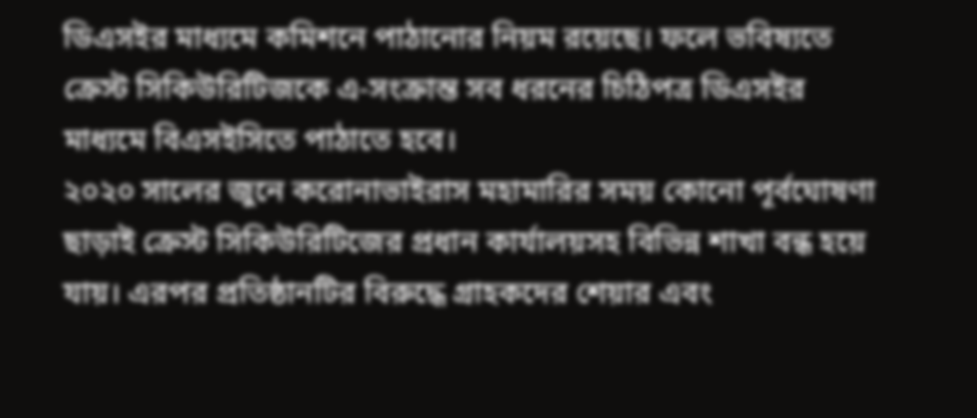ডিএসইর মাধ্যমে কমিশনে পাঠানোর নিয়ম রয়েছে। ফলে ভবিষ্যতে ক্রেস্ট সিকিউরিটিজকে এ-সংক্রান্ত সব ধরনের চিঠিপত্র ডিএসইর মাধ্যমে বিএসইসিতে পাঠাতে হবে।
২০২০ সালের জুনে করোনাভাইরাস মহামারির সময় কোনো পূর্বঘোষণা ছাড়াই ক্রেস্ট সিকিউরিটিজের প্রধান কার্যালয়সহ বিভিন্ন শাখা বন্ধ হয়ে যায়। এরপর প্রতিষ্ঠানটির বিরুদ্ধে গ্রাহকদের শেয়ার এবং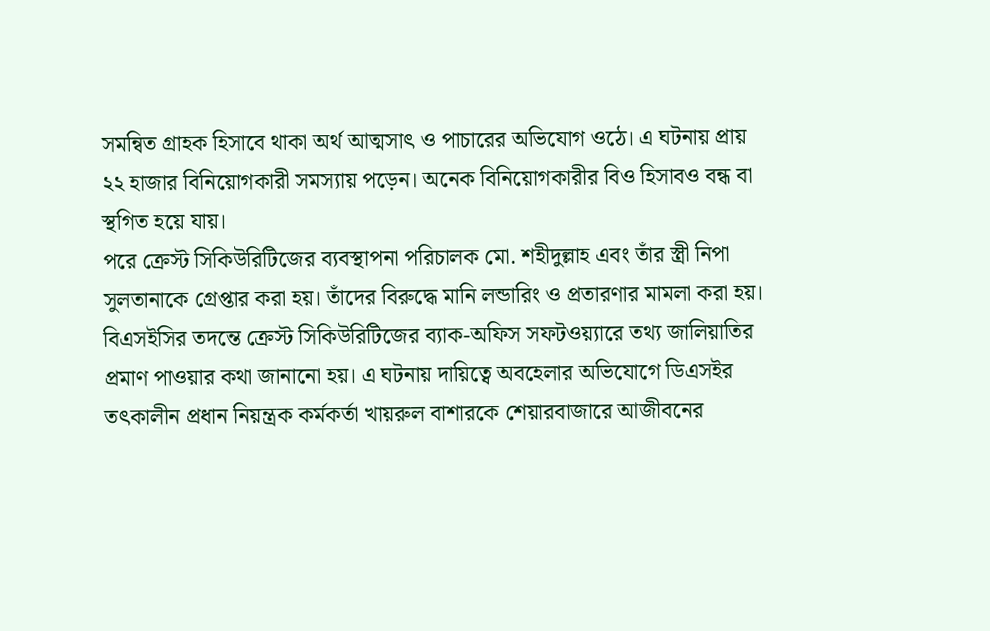সমন্বিত গ্রাহক হিসাবে থাকা অর্থ আত্মসাৎ ও পাচারের অভিযোগ ওঠে। এ ঘটনায় প্রায় ২২ হাজার বিনিয়োগকারী সমস্যায় পড়েন। অনেক বিনিয়োগকারীর বিও হিসাবও বন্ধ বা স্থগিত হয়ে যায়।
পরে ক্রেস্ট সিকিউরিটিজের ব্যবস্থাপনা পরিচালক মো. শহীদুল্লাহ এবং তাঁর স্ত্রী নিপা সুলতানাকে গ্রেপ্তার করা হয়। তাঁদের বিরুদ্ধে মানি লন্ডারিং ও প্রতারণার মামলা করা হয়।
বিএসইসির তদন্তে ক্রেস্ট সিকিউরিটিজের ব্যাক-অফিস সফটওয়্যারে তথ্য জালিয়াতির প্রমাণ পাওয়ার কথা জানানো হয়। এ ঘটনায় দায়িত্বে অবহেলার অভিযোগে ডিএসইর তৎকালীন প্রধান নিয়ন্ত্রক কর্মকর্তা খায়রুল বাশারকে শেয়ারবাজারে আজীবনের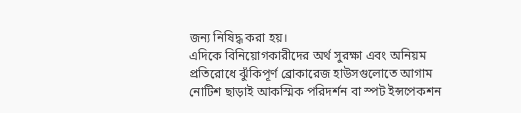জন্য নিষিদ্ধ করা হয়।
এদিকে বিনিয়োগকারীদের অর্থ সুরক্ষা এবং অনিয়ম প্রতিরোধে ঝুঁকিপূর্ণ ব্রোকারেজ হাউসগুলোতে আগাম নোটিশ ছাড়াই আকস্মিক পরিদর্শন বা স্পট ইন্সপেকশন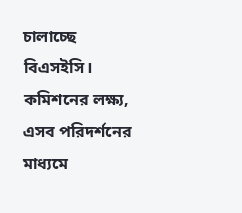চালাচ্ছে বিএসইসি। কমিশনের লক্ষ্য, এসব পরিদর্শনের মাধ্যমে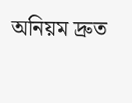অনিয়ম দ্রুত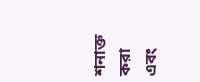শনাক্ত করা এবং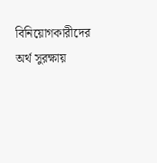বিনিয়োগকারীদের অর্থ সুরক্ষায়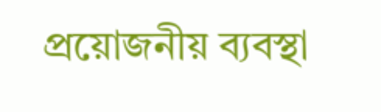প্রয়োজনীয় ব্যবস্থা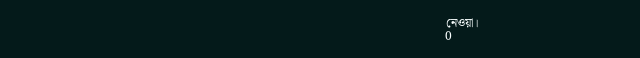নেওয়া।
0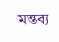মন্তব্য